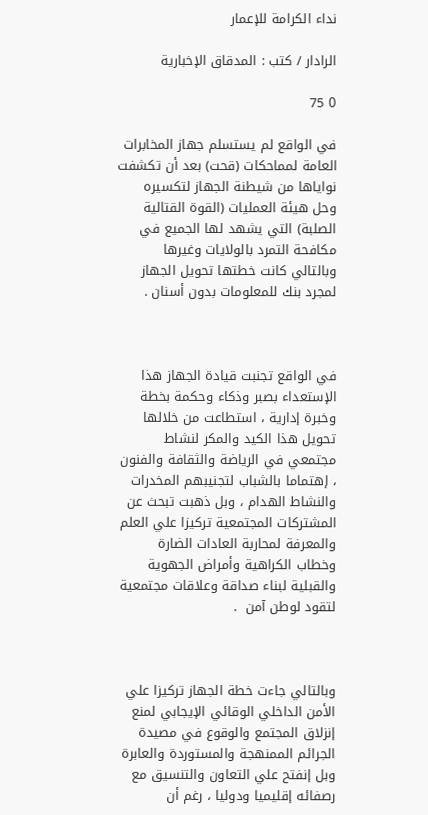نداء الكرامة للإعمار

الرادار / كتب : المدقاق الإخبارية

0 75

في الواقع لم يستسلم جهاز المخابرات العامة لمماحكات (قحت) بعد أن تكشفت نواياها من شيطنة الجهاز لتكسيره وحل هيئة العمليات (القوة القتالية الصلبة) التي يشهد لها الجميع في مكافحة التمرد بالولايات وغيرها وبالتالي كانت خطتها تحويل الجهاز لمجرد بنك للمعلومات بدون أسنان .



في الواقع تجنبت قيادة الجهاز هذا الإستعداء بصبر وذكاء وحكمة بخطة وخبرة إدارية ، استطاعت من خلالها تحويل هذا الكيد والمكر لنشاط مجتمعي في الرياضة والثقافة والفنون ، إهتماما بالشباب لتجنيبهم المخدرات والنشاط الهدام ، وبل ذهبت تبحث عن المشتركات المجتمعية تركيزا علي العلم والمعرفة لمحاربة العادات الضارة وخطاب الكراهية وأمراض الجهوية والقبلية لبناء صداقة وعلاقات مجتمعية لتقود لوطن آمن  .



وبالتالي جاءت خطة الجهاز تركيزا علي الأمن الداخلي الوقائي الإيجابي لمنع إنزلاق المجتمع والوقوع في مصيدة الجرائم الممنهجة والمستوردة والعابرة وبل إنفتح علي التعاون والتنسيق مع رصفائه إقليميا ودوليا ، رغم أن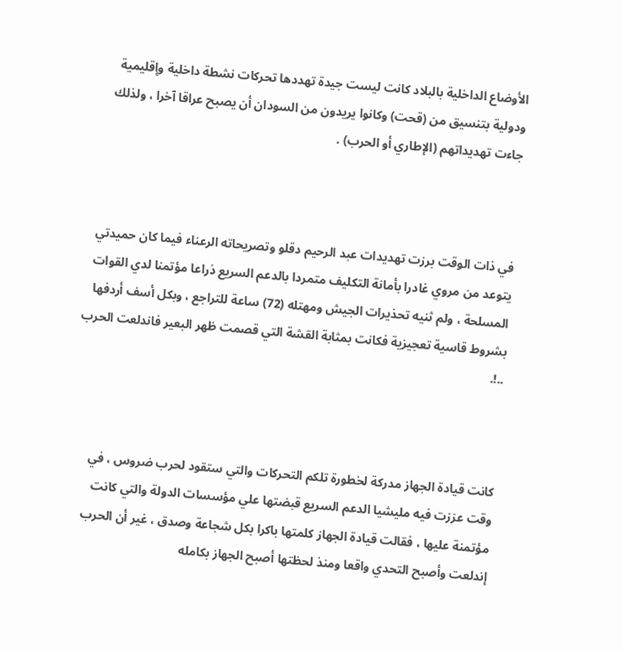الأوضاع الداخلية بالبلاد كانت ليست جيدة تهددها تحركات نشطة داخلية وإقليمية ودولية بتنسيق من (قحت) وكانوا يريدون من السودان أن يصبح عراقا آخرا ، ولذلك جاءت تهديداتهم (الإطاري أو الحرب) .



في ذات الوقت برزت تهديدات عبد الرحيم دقلو وتصريحاته الرعناء فيما كان حميدتي يتوعد من مروي غادرا بأمانة التكليف متمردا بالدعم السريع ذراعا مؤتمنا لدي القوات المسلحة ، ولم ثنيه تحذيرات الجيش ومهتله (72) ساعة للتراجع ، وبكل أسف أردفها بشروط قاسية تعجيزية فكانت بمثابة القشة التي قصمت ظهر البعير فاندلعت الحرب ..!.



كانت قيادة الجهاز مدركة لخطورة تلكم التحركات والتي ستقود لحرب ضروس ، في وقت عززت فيه مليشيا الدعم السريع قبضتها علي مؤسسات الدولة والتي كانت مؤتمنة عليها ، فقالت قيادة الجهاز كلمتها باكرا بكل شجاعة وصدق ، غير أن الحرب إندلعت وأصبح التحدي واقعا ومنذ لحظتها أصبح الجهاز بكامله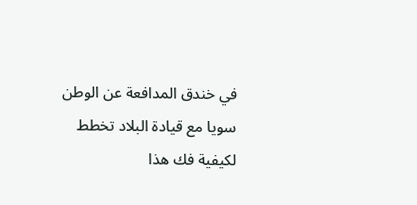في خندق المدافعة عن الوطن سويا مع قيادة البلاد تخطط لكيفية فك هذا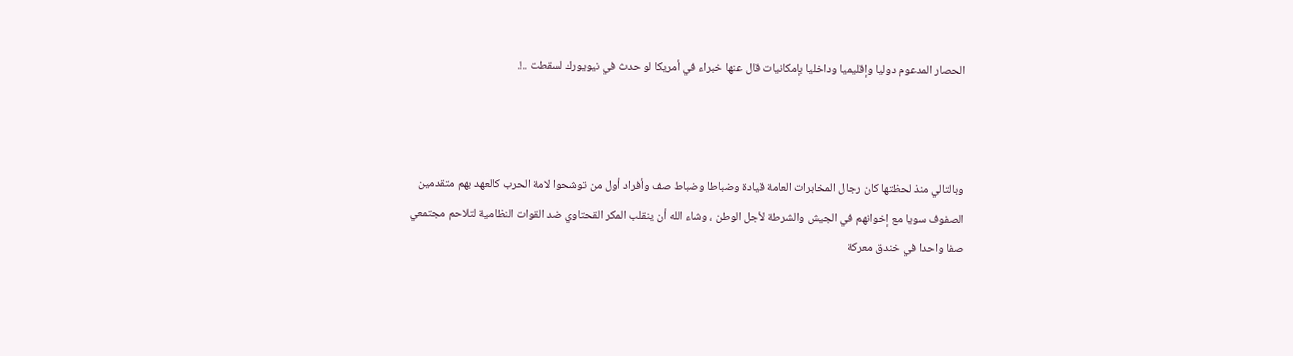الحصار المدعوم دوليا وإقليميا وداخليا بإمكانيات قال عنها خبراء في أمريكا لو حدث في نيويورك لسقطت ..!.



وبالتالي منذ لحظتها كان رجال المخابرات العامة قيادة وضباطا وضباط صف وأفراد أول من توشحوا لامة الحرب كالعهد بهم متقدمين الصفوف سويا مع إخوانهم في الجيش والشرطة لأجل الوطن ، وشاء الله أن ينقلب المكر القحتاوي ضد القوات النظامية لتلاحم مجتمعي صفا واحدا في خندق معركة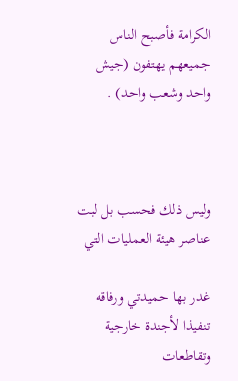الكرامة فأصبح الناس جميعهم يهتفون (جيش واحد وشعب واحد) .



وليس ذلك فحسب بل لبت عناصر هيئة العمليات التي

غدر بها حميدتي ورفاقه تنفيذا لأجندة خارجية وتقاطعات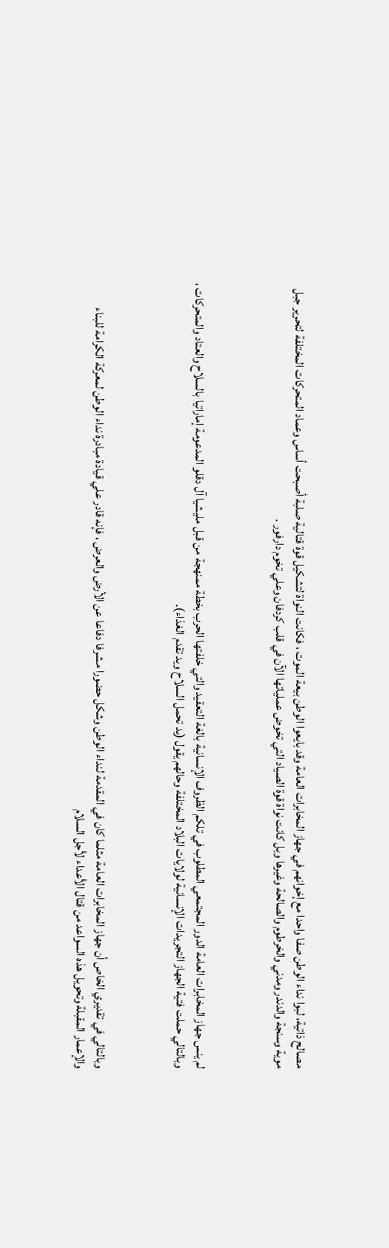مصالح ذاتية، لبوا نداء الوطن صفا واحدا مع إخوانهم في جهاز المخابرات العامة وقد بايعوا الوطن بيعة الموت ، فكانت النواة لتشكيل قوة قتالية صلبة أصبحت أساس وعماد المتحركات المختلفة لتحرير جبل موية وسنجة والدندر ومدني والخرطوم والصالحة وغيرها وبل كانت نواة قوة الصياد التي تخوض عملياتها الآن في قلب كردفان وعلي تخوم دارفور .



لم ينس جهاز المخابرات العامة الدور المجتمعي المطلوب في تلكم الظروف الإنسانية بالغة التعقيد والتي خلفتها الحرب بخطة ممنهجة من قبل مليشيا آل دقلو المدعومة إماراتيا بالسلاح والعتاد والمتحركات ، وبالتالي حملت فتية الجهاز التجريدات الإنسانية لولايات البلاد المختلفة وحالهم يقول (يد تحمل السلاح ويد تقدم الغذاء).



وبالتالي في تقديري الخاص أن جهاز المخابرات العامة مثلما كان في المقدمة لنداء الوطن وشكل حضورا مشرفا دفاعا عن الأرض والعرض ، فإنه قادر علي قيادة مبادرة نداء الوطن لمعركة الكرامة للبناء والإعمار المقبلة وتحويل هذه السواعد من قتال الأعداء لأجل السلام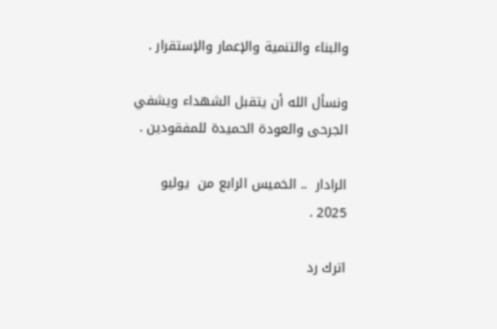والبناء والتنمية والإعمار والإستقرار .

ونسأل الله أن يتقبل الشهداء ويشفي الجرحى والعودة الحميدة للمفقودين .

الرادار  .. الخميس الرابع من  يوليو 2025 .

اترك رد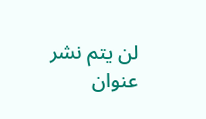لن يتم نشر عنوان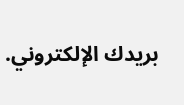بريدك الإلكتروني.